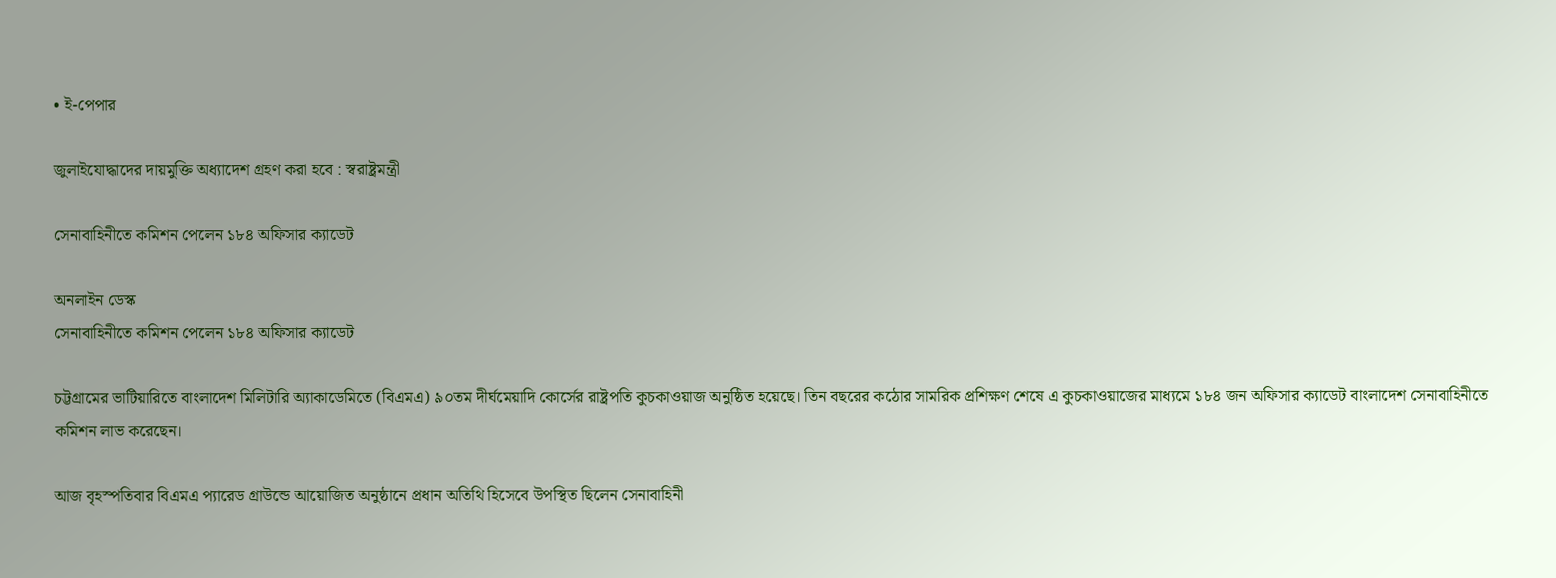• ই-পেপার

জুলাইযোদ্ধাদের দায়মুক্তি অধ্যাদেশ গ্রহণ করা হবে : স্বরাষ্ট্রমন্ত্রী

সেনাবাহিনীতে কমিশন পেলেন ১৮৪ অফিসার ক্যাডেট

অনলাইন ডেস্ক
সেনাবাহিনীতে কমিশন পেলেন ১৮৪ অফিসার ক্যাডেট

চট্টগ্রামের ভাটিয়ারিতে বাংলাদেশ মিলিটারি অ্যাকাডেমিতে (বিএমএ) ৯০তম দীর্ঘমেয়াদি কোর্সের রাষ্ট্রপতি কুচকাওয়াজ অনুষ্ঠিত হয়েছে। তিন বছরের কঠোর সামরিক প্রশিক্ষণ শেষে এ কুচকাওয়াজের মাধ্যমে ১৮৪ জন অফিসার ক্যাডেট বাংলাদেশ সেনাবাহিনীতে কমিশন লাভ করেছেন।

আজ বৃহস্পতিবার বিএমএ প্যারেড গ্রাউন্ডে আয়োজিত অনুষ্ঠানে প্রধান অতিথি হিসেবে উপস্থিত ছিলেন সেনাবাহিনী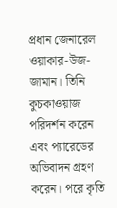প্রধান জেনারেল ওয়াকার-উজ-জামান। তিনি কুচকাওয়াজ পরিদর্শন করেন এবং প্যারেডের অভিবাদন গ্রহণ করেন। পরে কৃতি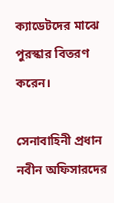ক্যাডেটদের মাঝে পুরস্কার বিতরণ করেন।

সেনাবাহিনী প্রধান নবীন অফিসারদের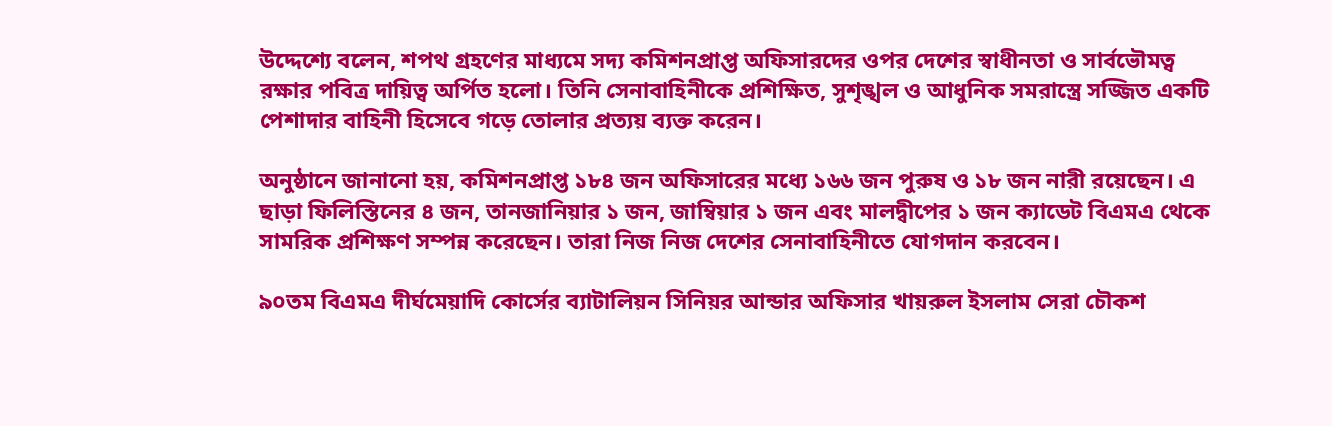উদ্দেশ্যে বলেন, শপথ গ্রহণের মাধ্যমে সদ্য কমিশনপ্রাপ্ত অফিসারদের ওপর দেশের স্বাধীনতা ও সার্বভৌমত্ব রক্ষার পবিত্র দায়িত্ব অর্পিত হলো। তিনি সেনাবাহিনীকে প্রশিক্ষিত, সুশৃঙ্খল ও আধুনিক সমরাস্ত্রে সজ্জিত একটি পেশাদার বাহিনী হিসেবে গড়ে তোলার প্রত্যয় ব্যক্ত করেন।

অনুষ্ঠানে জানানো হয়, কমিশনপ্রাপ্ত ১৮৪ জন অফিসারের মধ্যে ১৬৬ জন পুরুষ ও ১৮ জন নারী রয়েছেন। এ ছাড়া ফিলিস্তিনের ৪ জন, তানজানিয়ার ১ জন, জাম্বিয়ার ১ জন এবং মালদ্বীপের ১ জন ক্যাডেট বিএমএ থেকে সামরিক প্রশিক্ষণ সম্পন্ন করেছেন। তারা নিজ নিজ দেশের সেনাবাহিনীতে যোগদান করবেন।

৯০তম বিএমএ দীর্ঘমেয়াদি কোর্সের ব্যাটালিয়ন সিনিয়র আন্ডার অফিসার খায়রুল ইসলাম সেরা চৌকশ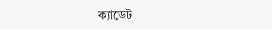ক্যাডেট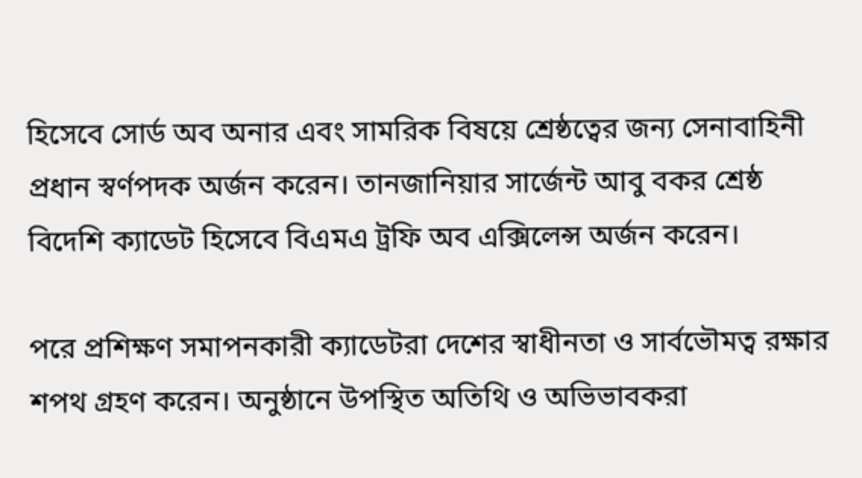হিসেবে সোর্ড অব অনার এবং সামরিক বিষয়ে শ্রেষ্ঠত্বের জন্য সেনাবাহিনী প্রধান স্বর্ণপদক অর্জন করেন। তানজানিয়ার সার্জেন্ট আবু বকর শ্রেষ্ঠ বিদেশি ক্যাডেট হিসেবে বিএমএ ট্রফি অব এক্সিলেন্স অর্জন করেন।

পরে প্রশিক্ষণ সমাপনকারী ক্যাডেটরা দেশের স্বাধীনতা ও সার্বভৌমত্ব রক্ষার শপথ গ্রহণ করেন। অনুষ্ঠানে উপস্থিত অতিথি ও অভিভাবকরা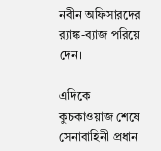নবীন অফিসারদের র‍্যাঙ্ক-ব্যাজ পরিয়ে দেন।

এদিকে কুচকাওয়াজ শেষে সেনাবাহিনী প্রধান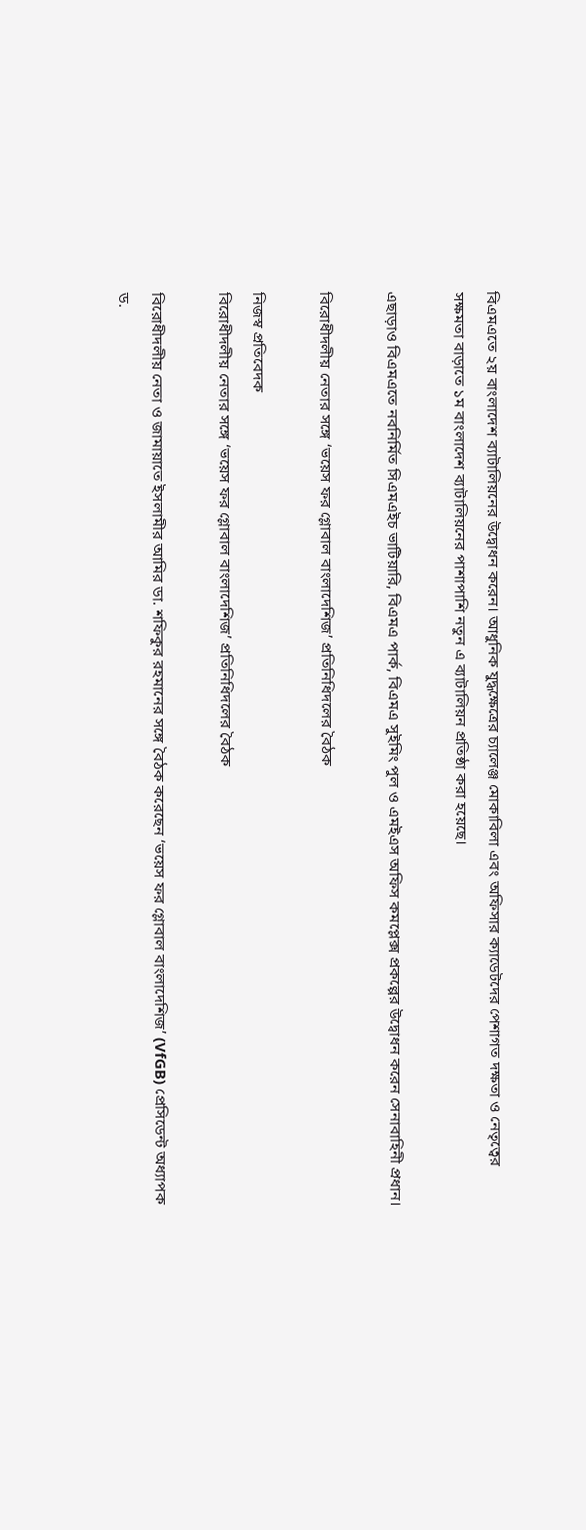বিএমএতে ২য় বাংলাদেশ ব্যাটালিয়নের উদ্বোধন করেন। আধুনিক যুদ্ধক্ষেত্রের চ্যালেঞ্জ মোকাবিলা এবং অফিসার ক্যাডেটদের পেশাগত দক্ষতা ও নেতৃত্বের সক্ষমতা বাড়াতে ১ম বাংলাদেশ ব্যাটালিয়নের পাশাপাশি নতুন এ ব্যাটালিয়ন প্রতিষ্ঠা করা হয়েছে।

এছাড়াও বিএমএতে নবনির্মিত সিএমএইচ ভাটিয়ারি, বিএমএ পার্ক, বিএমএ সুইমিং পুল ও এমইএস অফিস কমপ্লেক্স প্রকল্পের উদ্বোধন করেন সেনাবাহিনী প্রধান।

বিরোধীদলীয় নেতার সঙ্গে ‘ভয়েস ফর গ্লোবাল বাংলাদেশিজ’ প্রতিনিধিদলের বৈঠক

নিজস্ব প্রতিবেদক
বিরোধীদলীয় নেতার সঙ্গে ‘ভয়েস ফর গ্লোবাল বাংলাদেশিজ’ প্রতিনিধিদলের বৈঠক

বিরোধীদলীয় নেতা ও জামায়াতে ইসলামীর আমির ডা. শফিকুর রহমানের সঙ্গে বৈঠক করেছেন ‘ভয়েস ফর গ্লোবাল বাংলাদেশিজ’ (VfGB) প্রেসিডেন্ট অধ্যাপক ড.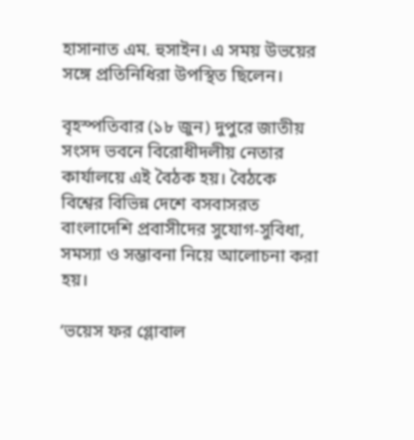হাসানাত এম. হুসাইন। এ সময় উভয়ের সঙ্গে প্রতিনিধিরা উপস্থিত ছিলেন।

বৃহস্পতিবার (১৮ জুন) দুপুরে জাতীয় সংসদ ভবনে বিরোধীদলীয় নেতার কার্যালয়ে এই বৈঠক হয়। বৈঠকে বিশ্বের বিভিন্ন দেশে বসবাসরত বাংলাদেশি প্রবাসীদের সুযোগ-সুবিধা, সমস্যা ও সম্ভাবনা নিয়ে আলোচনা করা হয়।

‘ভয়েস ফর গ্লোবাল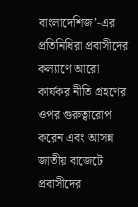বাংলাদেশিজ’-এর প্রতিনিধিরা প্রবাসীদের কল্যাণে আরো কার্যকর নীতি গ্রহণের ওপর গুরুত্বারোপ করেন এবং আসন্ন জাতীয় বাজেটে প্রবাসীদের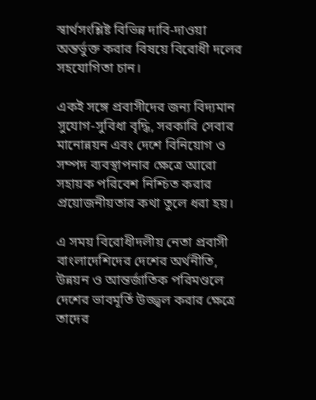স্বার্থসংশ্লিষ্ট বিভিন্ন দাবি-দাওয়া অন্তর্ভুক্ত করার বিষয়ে বিরোধী দলের সহযোগিতা চান।

একই সঙ্গে প্রবাসীদের জন্য বিদ্যমান সুযোগ-সুবিধা বৃদ্ধি, সরকারি সেবার মানোন্নয়ন এবং দেশে বিনিয়োগ ও সম্পদ ব্যবস্থাপনার ক্ষেত্রে আরো সহায়ক পরিবেশ নিশ্চিত করার প্রয়োজনীয়তার কথা তুলে ধরা হয়।

এ সময় বিরোধীদলীয় নেতা প্রবাসী বাংলাদেশিদের দেশের অর্থনীতি, উন্নয়ন ও আন্তর্জাতিক পরিমণ্ডলে দেশের ভাবমূর্তি উজ্জ্বল করার ক্ষেত্রে তাদের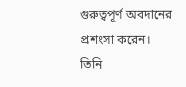গুরুত্বপূর্ণ অবদানের প্রশংসা করেন। তিনি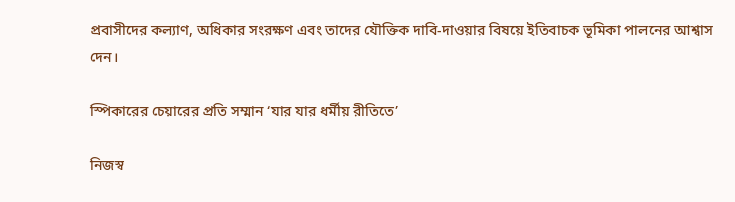প্রবাসীদের কল্যাণ, অধিকার সংরক্ষণ এবং তাদের যৌক্তিক দাবি-দাওয়ার বিষয়ে ইতিবাচক ভূমিকা পালনের আশ্বাস দেন।

স্পিকারের চেয়ারের প্রতি সম্মান ‘যার যার ধর্মীয় রীতিতে’

নিজস্ব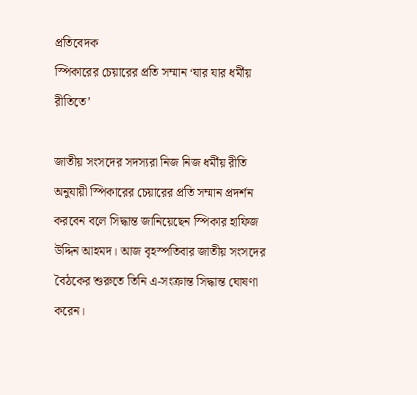প্রতিবেদক
স্পিকারের চেয়ারের প্রতি সম্মান ‘যার যার ধর্মীয় রীতিতে’

জাতীয় সংসদের সদস্যরা নিজ নিজ ধর্মীয় রীতি অনুযায়ী স্পিকারের চেয়ারের প্রতি সম্মান প্রদর্শন করবেন বলে সিদ্ধান্ত জানিয়েছেন স্পিকার হাফিজ উদ্দিন আহমদ। আজ বৃহস্পতিবার জাতীয় সংসদের বৈঠকের শুরুতে তিনি এ-সংক্রান্ত সিদ্ধান্ত ঘোষণা করেন।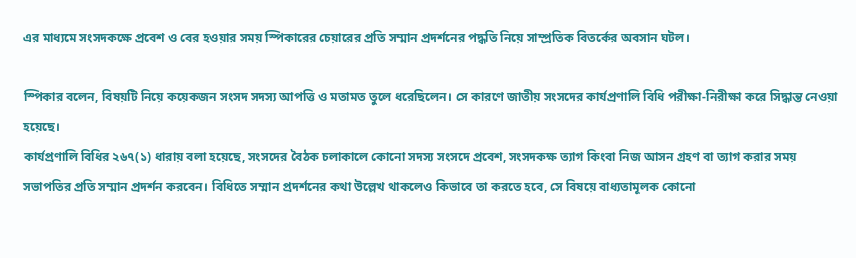এর মাধ্যমে সংসদকক্ষে প্রবেশ ও বের হওয়ার সময় স্পিকারের চেয়ারের প্রতি সম্মান প্রদর্শনের পদ্ধতি নিয়ে সাম্প্রতিক বিতর্কের অবসান ঘটল।

স্পিকার বলেন, বিষয়টি নিয়ে কয়েকজন সংসদ সদস্য আপত্তি ও মতামত তুলে ধরেছিলেন। সে কারণে জাতীয় সংসদের কার্যপ্রণালি বিধি পরীক্ষা-নিরীক্ষা করে সিদ্ধান্ত নেওয়া হয়েছে।
কার্যপ্রণালি বিধির ২৬৭(১) ধারায় বলা হয়েছে, সংসদের বৈঠক চলাকালে কোনো সদস্য সংসদে প্রবেশ, সংসদকক্ষ ত্যাগ কিংবা নিজ আসন গ্রহণ বা ত্যাগ করার সময় সভাপতির প্রতি সম্মান প্রদর্শন করবেন। বিধিতে সম্মান প্রদর্শনের কথা উল্লেখ থাকলেও কিভাবে তা করতে হবে, সে বিষয়ে বাধ্যতামূলক কোনো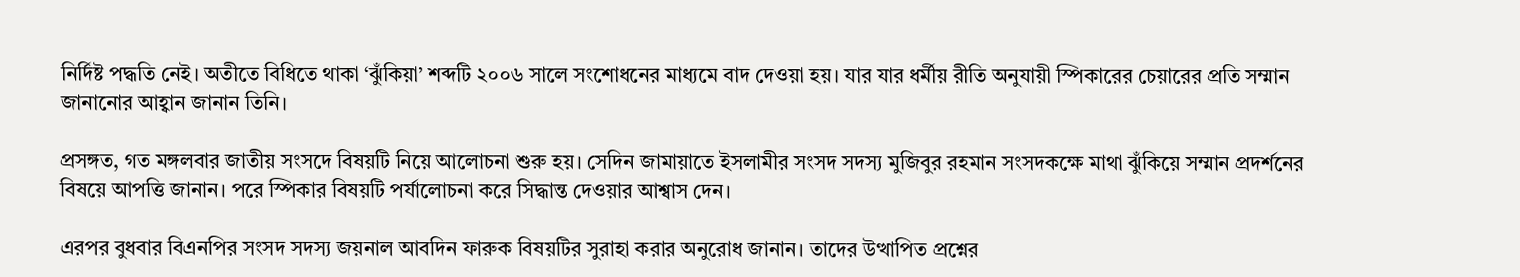নির্দিষ্ট পদ্ধতি নেই। অতীতে বিধিতে থাকা ‘ঝুঁকিয়া’ শব্দটি ২০০৬ সালে সংশোধনের মাধ্যমে বাদ দেওয়া হয়। যার যার ধর্মীয় রীতি অনুযায়ী স্পিকারের চেয়ারের প্রতি সম্মান জানানোর আহ্বান জানান তিনি।

প্রসঙ্গত, গত মঙ্গলবার জাতীয় সংসদে বিষয়টি নিয়ে আলোচনা শুরু হয়। সেদিন জামায়াতে ইসলামীর সংসদ সদস্য মুজিবুর রহমান সংসদকক্ষে মাথা ঝুঁকিয়ে সম্মান প্রদর্শনের বিষয়ে আপত্তি জানান। পরে স্পিকার বিষয়টি পর্যালোচনা করে সিদ্ধান্ত দেওয়ার আশ্বাস দেন।

এরপর বুধবার বিএনপির সংসদ সদস্য জয়নাল আবদিন ফারুক বিষয়টির সুরাহা করার অনুরোধ জানান। তাদের উত্থাপিত প্রশ্নের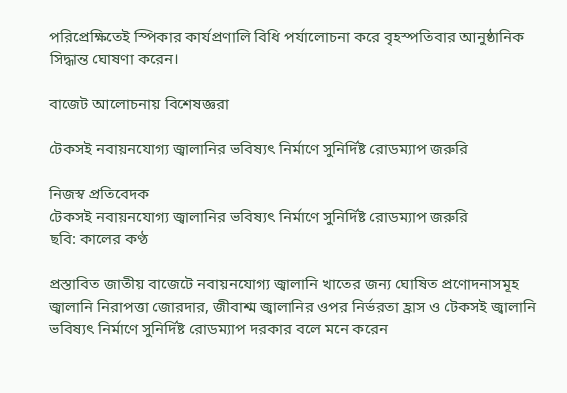পরিপ্রেক্ষিতেই স্পিকার কার্যপ্রণালি বিধি পর্যালোচনা করে বৃহস্পতিবার আনুষ্ঠানিক সিদ্ধান্ত ঘোষণা করেন।

বাজেট আলোচনায় বিশেষজ্ঞরা

টেকসই নবায়নযোগ্য জ্বালানির ভবিষ্যৎ নির্মাণে সুনির্দিষ্ট রোডম্যাপ জরুরি

নিজস্ব প্রতিবেদক
টেকসই নবায়নযোগ্য জ্বালানির ভবিষ্যৎ নির্মাণে সুনির্দিষ্ট রোডম্যাপ জরুরি
ছবি: কালের কণ্ঠ

প্রস্তাবিত জাতীয় বাজেটে নবায়নযোগ্য জ্বালানি খাতের জন্য ঘোষিত প্রণোদনাসমূহ জ্বালানি নিরাপত্তা জোরদার, জীবাশ্ম জ্বালানির ওপর নির্ভরতা হ্রাস ও টেকসই জ্বালানি ভবিষ্যৎ নির্মাণে সুনির্দিষ্ট রোডম্যাপ দরকার বলে মনে করেন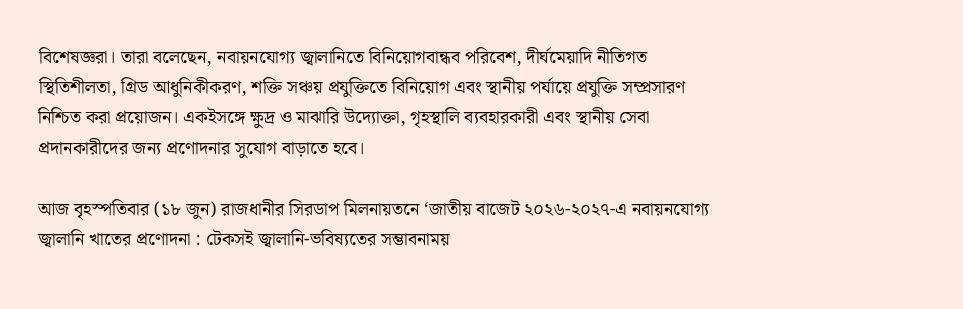বিশেষজ্ঞরা। তারা বলেছেন, নবায়নযোগ্য জ্বালানিতে বিনিয়োগবান্ধব পরিবেশ, দীর্ঘমেয়াদি নীতিগত স্থিতিশীলতা, গ্রিড আধুনিকীকরণ, শক্তি সঞ্চয় প্রযুক্তিতে বিনিয়োগ এবং স্থানীয় পর্যায়ে প্রযুক্তি সম্প্রসারণ নিশ্চিত করা প্রয়োজন। একইসঙ্গে ক্ষুদ্র ও মাঝারি উদ্যোক্তা, গৃহস্থালি ব্যবহারকারী এবং স্থানীয় সেবা প্রদানকারীদের জন্য প্রণোদনার সুযোগ বাড়াতে হবে।

আজ বৃহস্পতিবার (১৮ জুন) রাজধানীর সিরডাপ মিলনায়তনে ‘জাতীয় বাজেট ২০২৬-২০২৭-এ নবায়নযোগ্য জ্বালানি খাতের প্রণোদনা : টেকসই জ্বালানি-ভবিষ্যতের সম্ভাবনাময়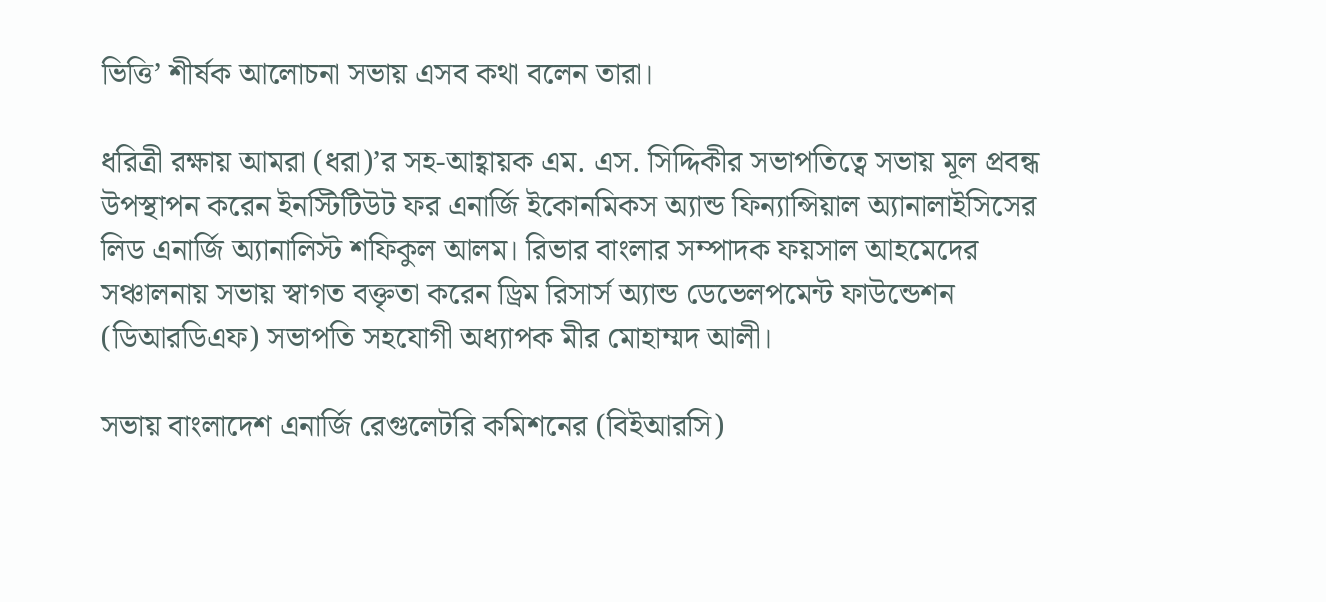ভিত্তি’ শীর্ষক আলোচনা সভায় এসব কথা বলেন তারা।

ধরিত্রী রক্ষায় আমরা (ধরা)’র সহ-আহ্বায়ক এম. এস. সিদ্দিকীর সভাপতিত্বে সভায় মূল প্রবন্ধ উপস্থাপন করেন ইনস্টিটিউট ফর এনার্জি ইকোনমিকস অ্যান্ড ফিন্যান্সিয়াল অ্যানালাইসিসের লিড এনার্জি অ্যানালিস্ট শফিকুল আলম। রিভার বাংলার সম্পাদক ফয়সাল আহমেদের সঞ্চালনায় সভায় স্বাগত বক্তৃতা করেন ড্রিম রিসার্স অ্যান্ড ডেভেলপমেন্ট ফাউন্ডেশন (ডিআরডিএফ) সভাপতি সহযোগী অধ্যাপক মীর মোহাম্মদ আলী।

সভায় বাংলাদেশ এনার্জি রেগুলেটরি কমিশনের (বিইআরসি)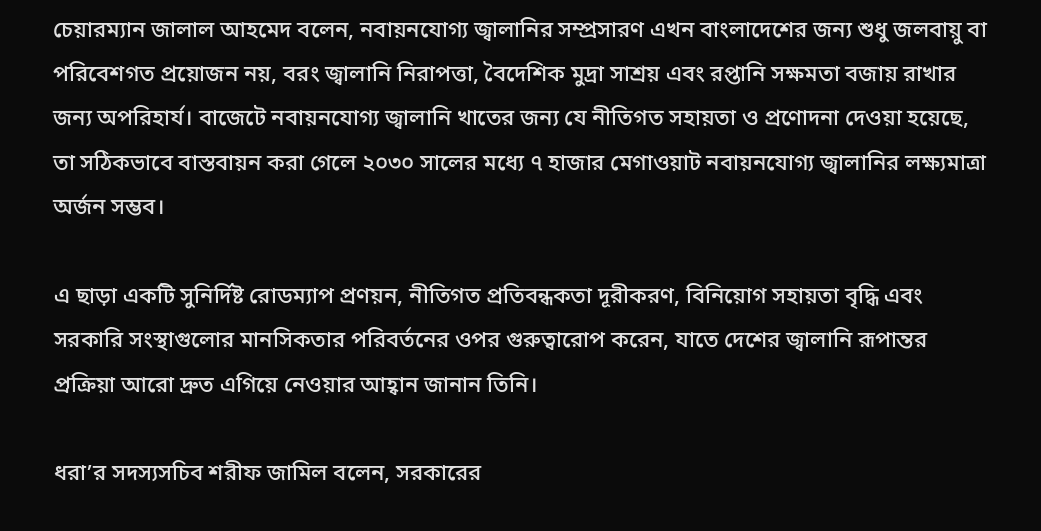চেয়ারম্যান জালাল আহমেদ বলেন, নবায়নযোগ্য জ্বালানির সম্প্রসারণ এখন বাংলাদেশের জন্য শুধু জলবায়ু বা পরিবেশগত প্রয়োজন নয়, বরং জ্বালানি নিরাপত্তা, বৈদেশিক মুদ্রা সাশ্রয় এবং রপ্তানি সক্ষমতা বজায় রাখার জন্য অপরিহার্য। বাজেটে নবায়নযোগ্য জ্বালানি খাতের জন্য যে নীতিগত সহায়তা ও প্রণোদনা দেওয়া হয়েছে, তা সঠিকভাবে বাস্তবায়ন করা গেলে ২০৩০ সালের মধ্যে ৭ হাজার মেগাওয়াট নবায়নযোগ্য জ্বালানির লক্ষ্যমাত্রা অর্জন সম্ভব।

এ ছাড়া একটি সুনির্দিষ্ট রোডম্যাপ প্রণয়ন, নীতিগত প্রতিবন্ধকতা দূরীকরণ, বিনিয়োগ সহায়তা বৃদ্ধি এবং সরকারি সংস্থাগুলোর মানসিকতার পরিবর্তনের ওপর গুরুত্বারোপ করেন, যাতে দেশের জ্বালানি রূপান্তর প্রক্রিয়া আরো দ্রুত এগিয়ে নেওয়ার আহ্বান জানান তিনি।

ধরা’র সদস্যসচিব শরীফ জামিল বলেন, সরকারের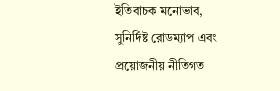ইতিবাচক মনোভাব, সুনির্দিষ্ট রোডম্যাপ এবং প্রয়োজনীয় নীতিগত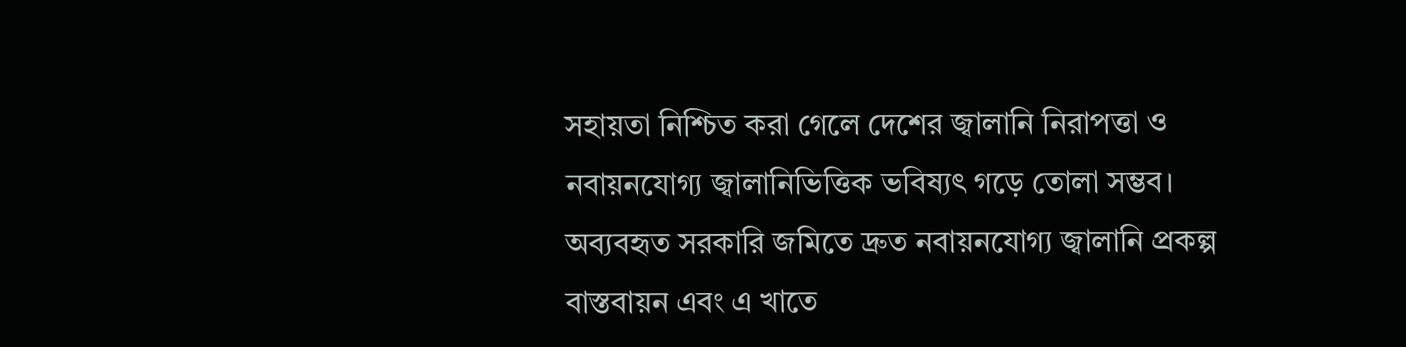সহায়তা নিশ্চিত করা গেলে দেশের জ্বালানি নিরাপত্তা ও নবায়নযোগ্য জ্বালানিভিত্তিক ভবিষ্যৎ গড়ে তোলা সম্ভব। অব্যবহৃত সরকারি জমিতে দ্রুত নবায়নযোগ্য জ্বালানি প্রকল্প বাস্তবায়ন এবং এ খাতে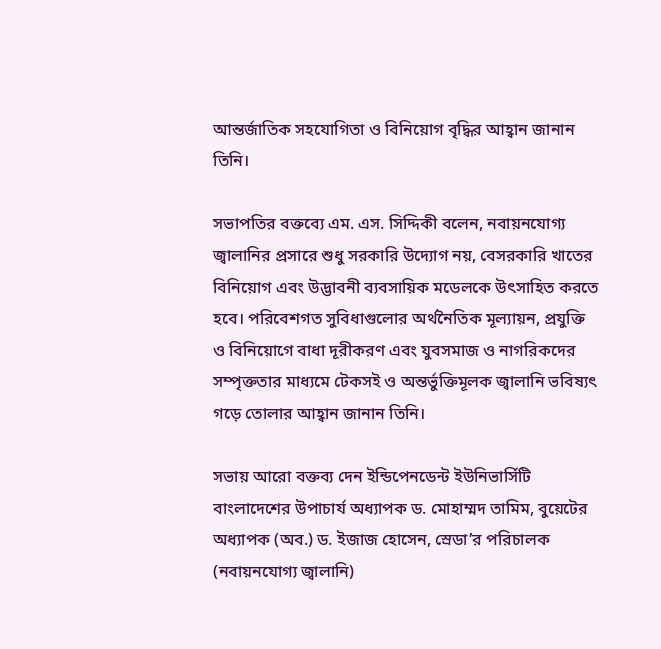আন্তর্জাতিক সহযোগিতা ও বিনিয়োগ বৃদ্ধির আহ্বান জানান তিনি।

সভাপতির বক্তব্যে এম. এস. সিদ্দিকী বলেন, নবায়নযোগ্য জ্বালানির প্রসারে শুধু সরকারি উদ্যোগ নয়, বেসরকারি খাতের বিনিয়োগ এবং উদ্ভাবনী ব্যবসায়িক মডেলকে উৎসাহিত করতে হবে। পরিবেশগত সুবিধাগুলোর অর্থনৈতিক মূল্যায়ন, প্রযুক্তি ও বিনিয়োগে বাধা দূরীকরণ এবং যুবসমাজ ও নাগরিকদের সম্পৃক্ততার মাধ্যমে টেকসই ও অন্তর্ভুক্তিমূলক জ্বালানি ভবিষ্যৎ গড়ে তোলার আহ্বান জানান তিনি।

সভায় আরো বক্তব্য দেন ইন্ডিপেনডেন্ট ইউনিভার্সিটি বাংলাদেশের উপাচার্য অধ্যাপক ড. মোহাম্মদ তামিম, বুয়েটের অধ্যাপক (অব.) ড. ইজাজ হোসেন, স্রেডা’র পরিচালক (নবায়নযোগ্য জ্বালানি)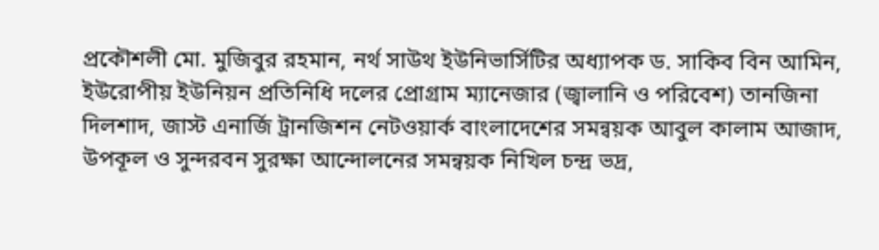প্রকৌশলী মো. মুজিবুর রহমান, নর্থ সাউথ ইউনিভার্সিটির অধ্যাপক ড. সাকিব বিন আমিন, ইউরোপীয় ইউনিয়ন প্রতিনিধি দলের প্রোগ্রাম ম্যানেজার (জ্বালানি ও পরিবেশ) তানজিনা দিলশাদ, জাস্ট এনার্জি ট্রানজিশন নেটওয়ার্ক বাংলাদেশের সমন্বয়ক আবুল কালাম আজাদ, উপকূল ও সুন্দরবন সুরক্ষা আন্দোলনের সমন্বয়ক নিখিল চন্দ্র ভদ্র,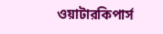ওয়াটারকিপার্স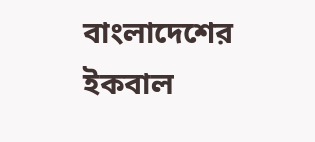বাংলাদেশের ইকবাল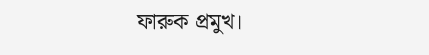ফারুক প্রমুখ।